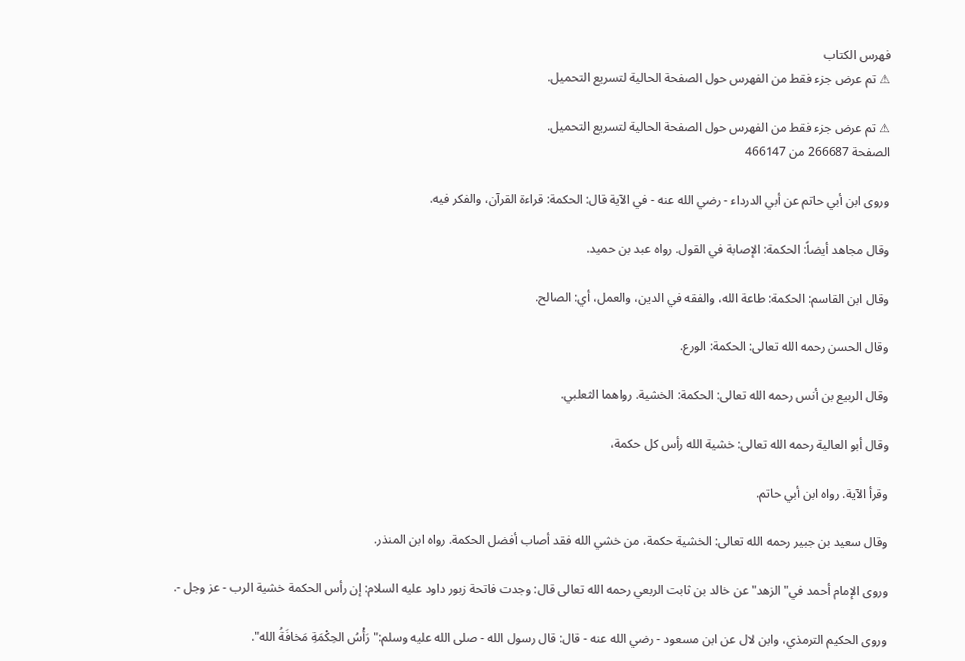فهرس الكتاب
⚠ تم عرض جزء فقط من الفهرس حول الصفحة الحالية لتسريع التحميل.

⚠ تم عرض جزء فقط من الفهرس حول الصفحة الحالية لتسريع التحميل.
الصفحة 266687 من 466147

وروى ابن أبي حاتم عن أبي الدرداء - رضي الله عنه - في الآية قال: الحكمة: قراءة القرآن، والفكر فيه.

وقال مجاهد أيضاً: الحكمة: الإصابة في القول. رواه عبد بن حميد.

وقال ابن القاسم: الحكمة: طاعة الله، والفقه في الدين، والعمل، أي: الصالح.

وقال الحسن رحمه الله تعالى: الحكمة: الورع.

وقال الربيع بن أنس رحمه الله تعالى: الحكمة: الخشية. رواهما الثعلبي.

وقال أبو العالية رحمه الله تعالى: خشية الله رأس كل حكمة،

وقرأ الآية. رواه ابن أبي حاتم.

وقال سعيد بن جبير رحمه الله تعالى: الخشية حكمة، من خشي الله فقد أصاب أفضل الحكمة. رواه ابن المنذر.

وروى الإمام أحمد في"الزهد"عن خالد بن ثابت الربعي رحمه الله تعالى قال: وجدت فاتحة زبور داود عليه السلام: إن رأس الحكمة خشية الرب - عز وجل -.

وروى الحكيم الترمذي، وابن لال عن ابن مسعود - رضي الله عنه - قال: قال رسول الله - صلى الله عليه وسلم:"رَأْسُ الحِكْمَةِ مَخافَةُ الله".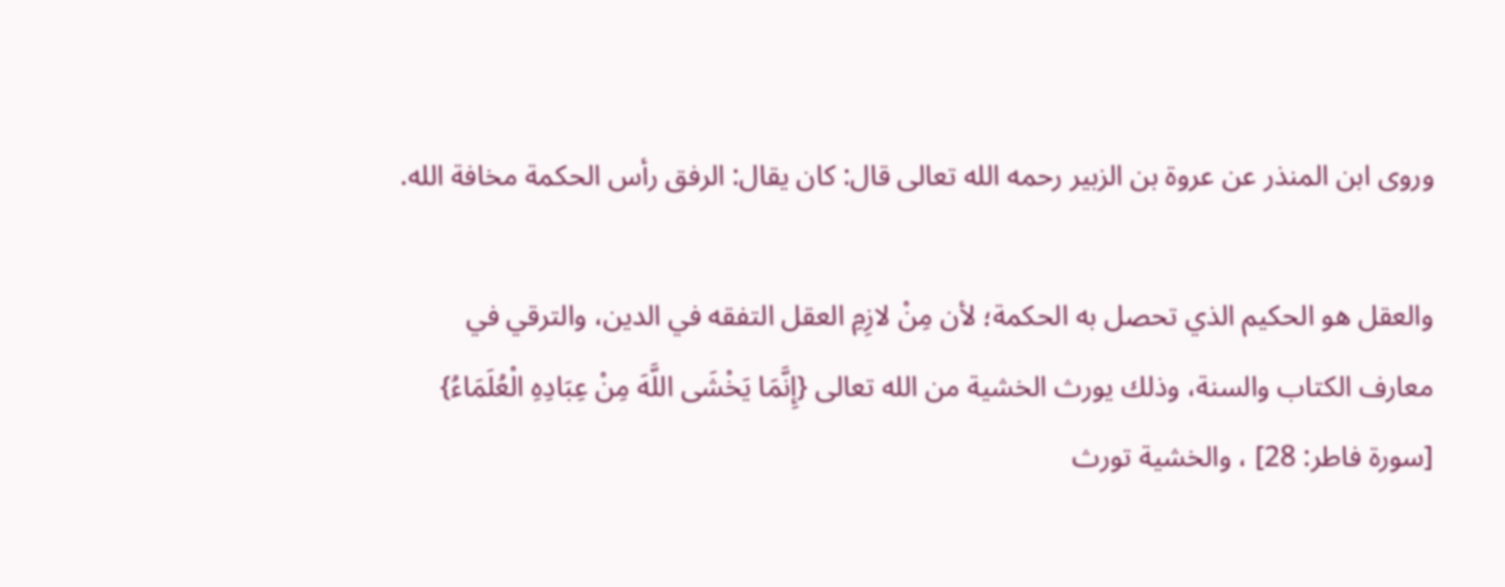وروى ابن المنذر عن عروة بن الزبير رحمه الله تعالى قال: كان يقال: الرفق رأس الحكمة مخافة الله.

والعقل هو الحكيم الذي تحصل به الحكمة؛ لأن مِنْ لازِمِ العقل التفقه في الدين، والترقي في معارف الكتاب والسنة، وذلك يورث الخشية من الله تعالى {إِنَّمَا يَخْشَى اللَّهَ مِنْ عِبَادِهِ الْعُلَمَاءُ} [سورة فاطر: 28] ، والخشية تورث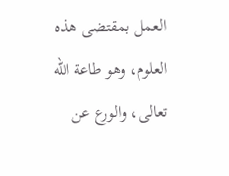العمل بمقتضى هذه العلوم، وهو طاعة الله تعالى، والورع عن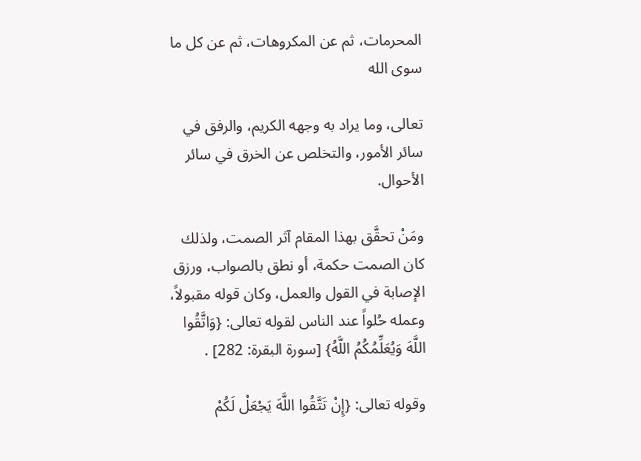المحرمات، ثم عن المكروهات، ثم عن كل ما سوى الله

تعالى، وما يراد به وجهه الكريم، والرفق في سائر الأمور، والتخلص عن الخرق في سائر الأحوال.

ومَنْ تحقَّق بهذا المقام آثر الصمت، ولذلك كان الصمت حكمة، أو نطق بالصواب، ورزق الإصابة في القول والعمل، وكان قوله مقبولاً، وعمله حُلواً عند الناس لقوله تعالى: {وَاتَّقُوا اللَّهَ وَيُعَلِّمُكُمُ اللَّهُ} [سورة البقرة: 282] .

وقوله تعالى: {إِنْ تَتَّقُوا اللَّهَ يَجْعَلْ لَكُمْ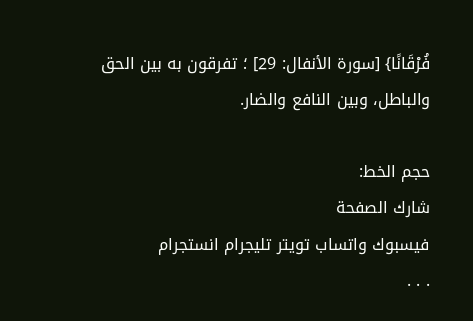فُرْقَانًا} [سورة الأنفال: 29] ؛ تفرقون به بين الحق والباطل، وبين النافع والضار.

حجم الخط:
شارك الصفحة
فيسبوك واتساب تويتر تليجرام انستجرام
. . .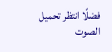فضلًا انتظر تحميل الصوت